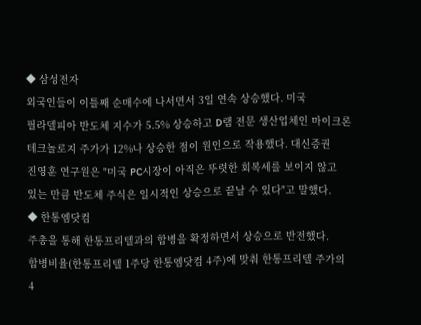◆ 삼성전자
외국인들이 이틀째 순매수에 나서면서 3일 연속 상승했다. 미국
필라델피아 반도체 지수가 5.5% 상승하고 D램 전문 생산업체인 마이크론
테크놀로지 주가가 12%나 상승한 점이 원인으로 작용했다. 대신증권
진영훈 연구원은 "미국 PC시장이 아직은 뚜렷한 회복세를 보이지 않고
있는 만큼 반도체 주식은 일시적인 상승으로 끝날 수 있다"고 말했다.
◆ 한통엠닷컴
주총을 통해 한통프리텔과의 합병을 확정하면서 상승으로 반전했다.
합병비율(한통프리텔 1주당 한통엠닷컴 4주)에 맞춰 한통프리텔 주가의
4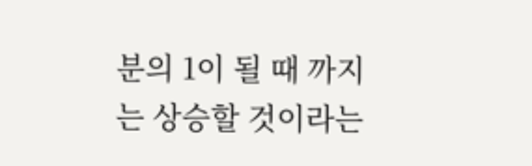분의 1이 될 때 까지는 상승할 것이라는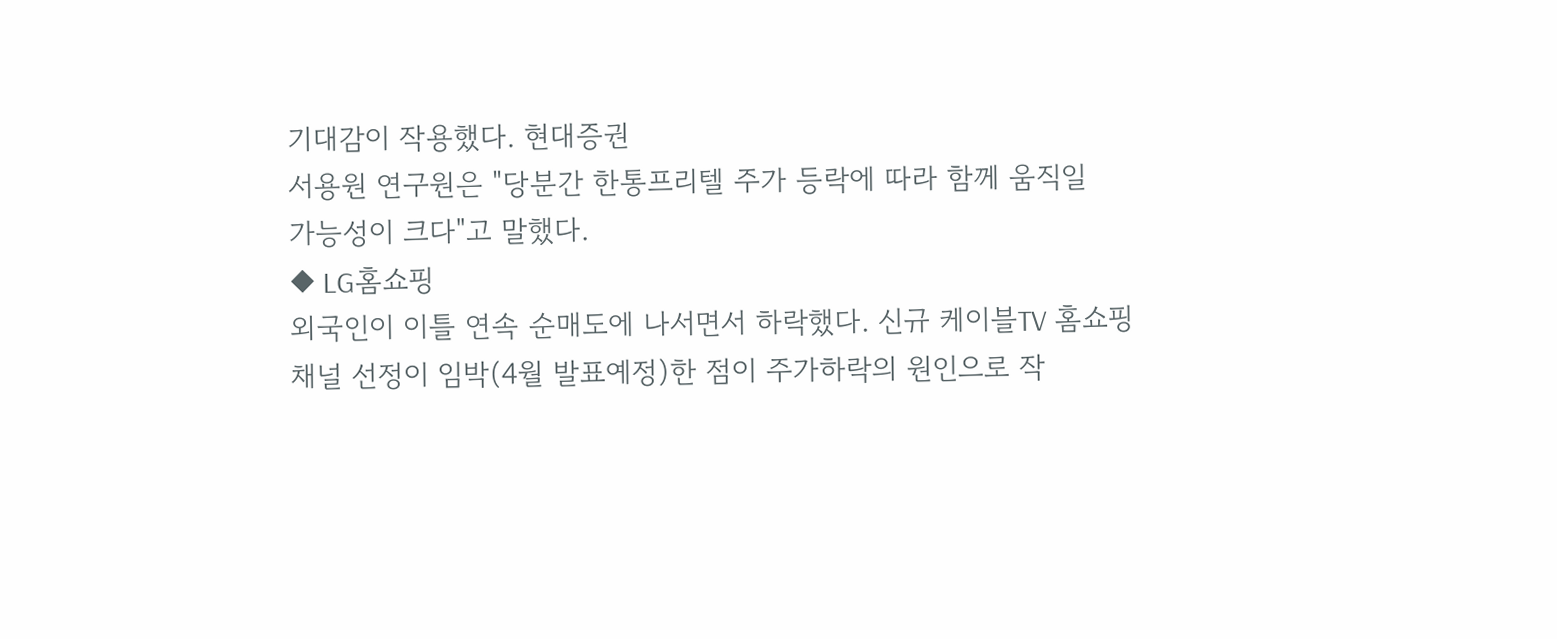기대감이 작용했다. 현대증권
서용원 연구원은 "당분간 한통프리텔 주가 등락에 따라 함께 움직일
가능성이 크다"고 말했다.
◆ LG홈쇼핑
외국인이 이틀 연속 순매도에 나서면서 하락했다. 신규 케이블TV 홈쇼핑
채널 선정이 임박(4월 발표예정)한 점이 주가하락의 원인으로 작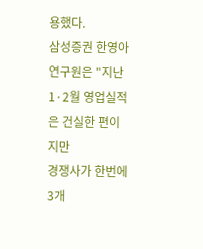용했다.
삼성증권 한영아 연구원은 "지난 1·2월 영업실적은 건실한 편이지만
경쟁사가 한번에 3개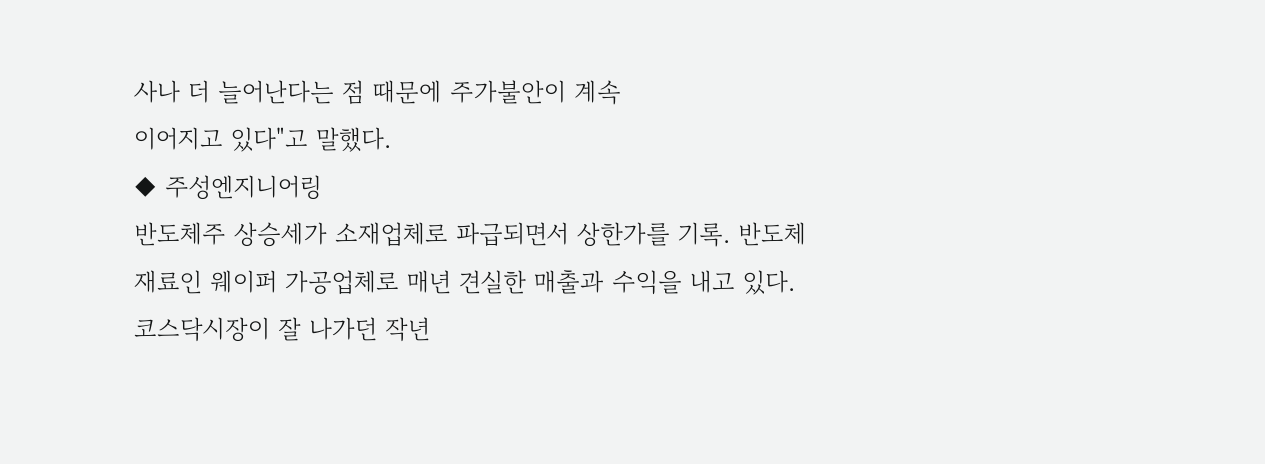사나 더 늘어난다는 점 때문에 주가불안이 계속
이어지고 있다"고 말했다.
◆ 주성엔지니어링
반도체주 상승세가 소재업체로 파급되면서 상한가를 기록. 반도체
재료인 웨이퍼 가공업체로 매년 견실한 매출과 수익을 내고 있다.
코스닥시장이 잘 나가던 작년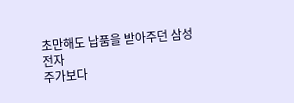초만해도 납품을 받아주던 삼성전자
주가보다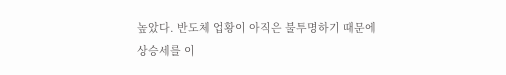높았다. 반도체 업황이 아직은 불투명하기 때문에
상승세를 이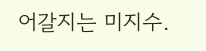어갈지는 미지수.